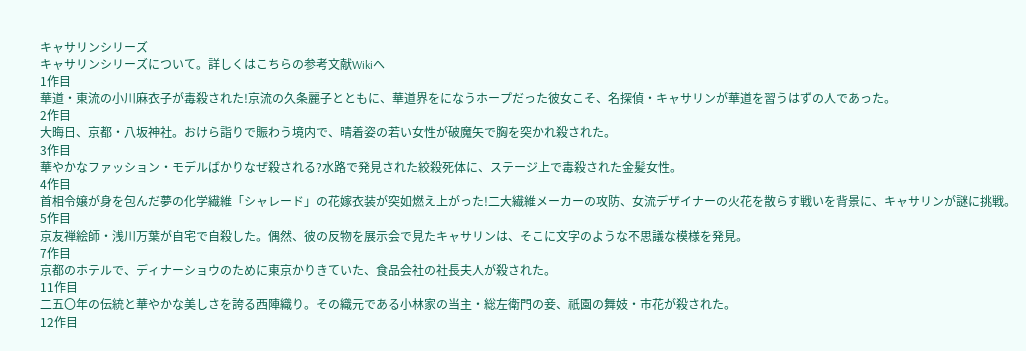キャサリンシリーズ
キャサリンシリーズについて。詳しくはこちらの参考文献Wikiへ
1作目
華道・東流の小川麻衣子が毒殺された!京流の久条麗子とともに、華道界をになうホープだった彼女こそ、名探偵・キャサリンが華道を習うはずの人であった。
2作目
大晦日、京都・八坂神社。おけら詣りで賑わう境内で、晴着姿の若い女性が破魔矢で胸を突かれ殺された。
3作目
華やかなファッション・モデルばかりなぜ殺される?水路で発見された絞殺死体に、ステージ上で毒殺された金髪女性。
4作目
首相令嬢が身を包んだ夢の化学繊維「シャレード」の花嫁衣装が突如燃え上がった!二大繊維メーカーの攻防、女流デザイナーの火花を散らす戦いを背景に、キャサリンが謎に挑戦。
5作目
京友禅絵師・浅川万葉が自宅で自殺した。偶然、彼の反物を展示会で見たキャサリンは、そこに文字のような不思議な模様を発見。
7作目
京都のホテルで、ディナーショウのために東京かりきていた、食品会社の社長夫人が殺された。
11作目
二五〇年の伝統と華やかな美しさを誇る西陣織り。その織元である小林家の当主・総左衛門の妾、祇園の舞妓・市花が殺された。
12作目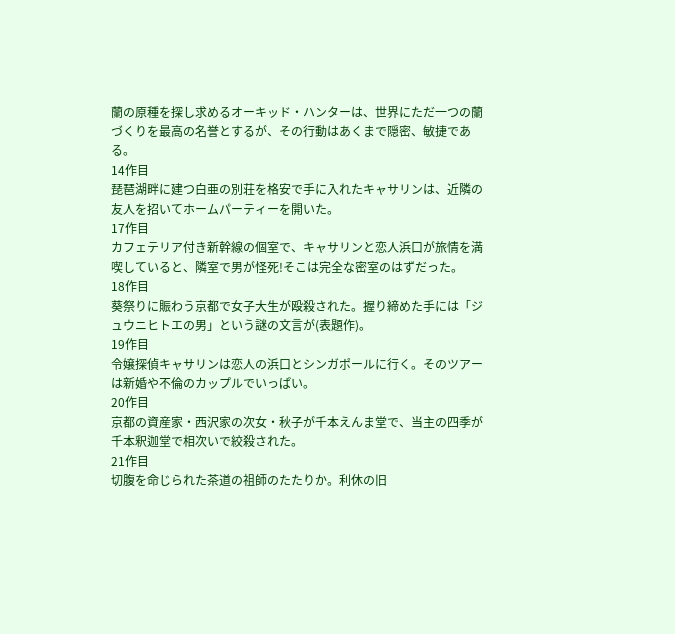蘭の原種を探し求めるオーキッド・ハンターは、世界にただ一つの蘭づくりを最高の名誉とするが、その行動はあくまで隠密、敏捷である。
14作目
琵琶湖畔に建つ白亜の別荘を格安で手に入れたキャサリンは、近隣の友人を招いてホームパーティーを開いた。
17作目
カフェテリア付き新幹線の個室で、キャサリンと恋人浜口が旅情を満喫していると、隣室で男が怪死!そこは完全な密室のはずだった。
18作目
葵祭りに賑わう京都で女子大生が殴殺された。握り締めた手には「ジュウニヒトエの男」という謎の文言が(表題作)。
19作目
令嬢探偵キャサリンは恋人の浜口とシンガポールに行く。そのツアーは新婚や不倫のカップルでいっぱい。
20作目
京都の資産家・西沢家の次女・秋子が千本えんま堂で、当主の四季が千本釈迦堂で相次いで絞殺された。
21作目
切腹を命じられた茶道の祖師のたたりか。利休の旧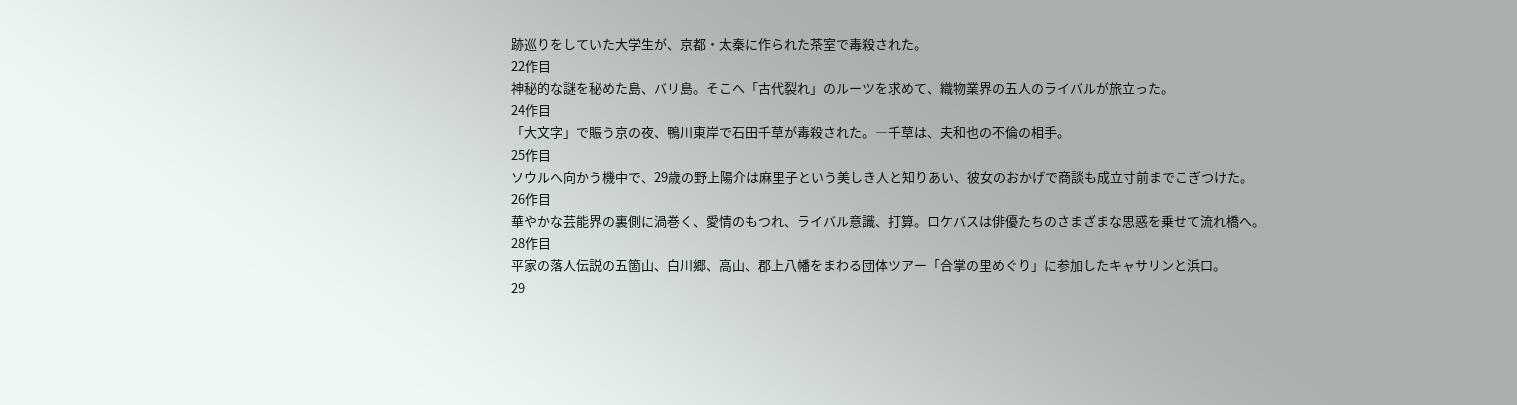跡巡りをしていた大学生が、京都・太秦に作られた茶室で毒殺された。
22作目
神秘的な謎を秘めた島、バリ島。そこへ「古代裂れ」のルーツを求めて、織物業界の五人のライバルが旅立った。
24作目
「大文字」で賑う京の夜、鴨川東岸で石田千草が毒殺された。―千草は、夫和也の不倫の相手。
25作目
ソウルへ向かう機中で、29歳の野上陽介は麻里子という美しき人と知りあい、彼女のおかげで商談も成立寸前までこぎつけた。
26作目
華やかな芸能界の裏側に渦巻く、愛情のもつれ、ライバル意識、打算。ロケバスは俳優たちのさまざまな思惑を乗せて流れ橋へ。
28作目
平家の落人伝説の五箇山、白川郷、高山、郡上八幡をまわる団体ツアー「合掌の里めぐり」に参加したキャサリンと浜口。
29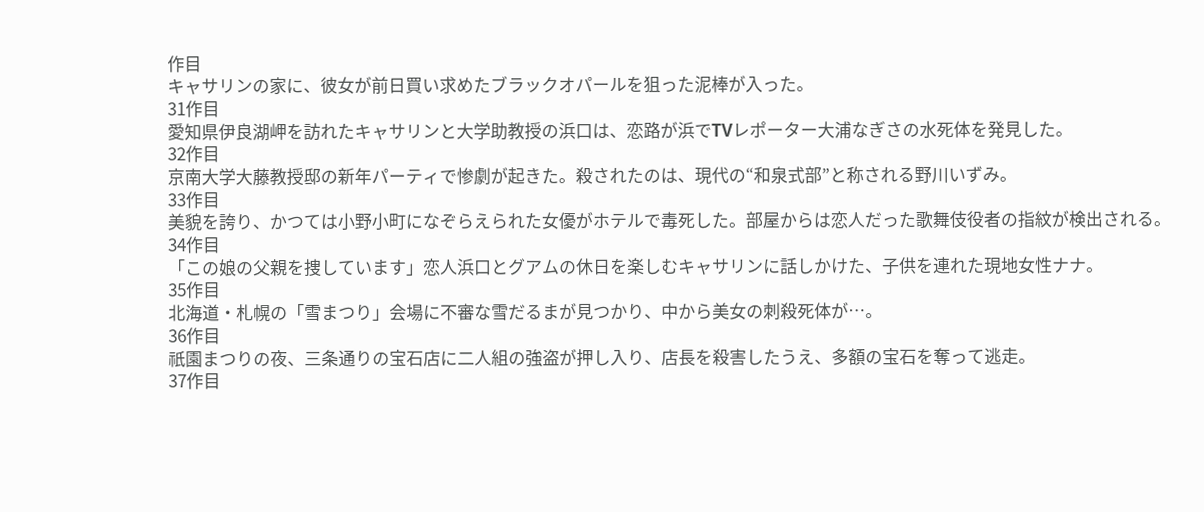作目
キャサリンの家に、彼女が前日買い求めたブラックオパールを狙った泥棒が入った。
31作目
愛知県伊良湖岬を訪れたキャサリンと大学助教授の浜口は、恋路が浜でTVレポーター大浦なぎさの水死体を発見した。
32作目
京南大学大藤教授邸の新年パーティで惨劇が起きた。殺されたのは、現代の“和泉式部”と称される野川いずみ。
33作目
美貌を誇り、かつては小野小町になぞらえられた女優がホテルで毒死した。部屋からは恋人だった歌舞伎役者の指紋が検出される。
34作目
「この娘の父親を捜しています」恋人浜口とグアムの休日を楽しむキャサリンに話しかけた、子供を連れた現地女性ナナ。
35作目
北海道・札幌の「雪まつり」会場に不審な雪だるまが見つかり、中から美女の刺殺死体が…。
36作目
祇園まつりの夜、三条通りの宝石店に二人組の強盗が押し入り、店長を殺害したうえ、多額の宝石を奪って逃走。
37作目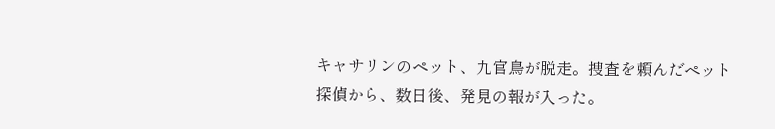キャサリンのペット、九官鳥が脱走。捜査を頼んだペット探偵から、数日後、発見の報が入った。